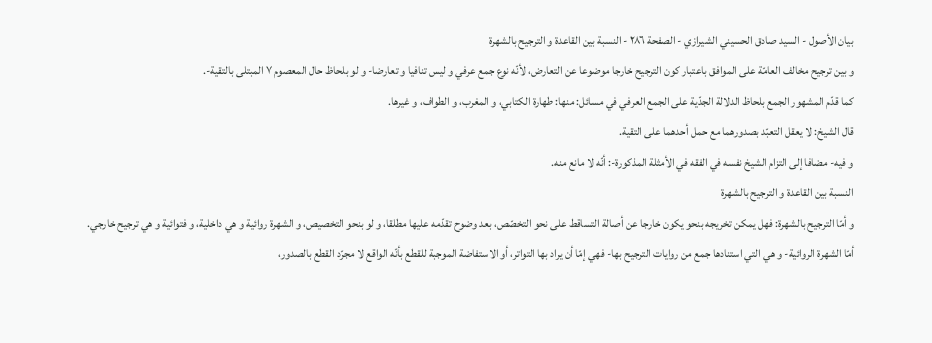بيان الأصول - السيد صادق الحسيني الشيرازي - الصفحة ٢٨٦ - النسبة بين القاعدة و الترجيح بالشهرة
و بين ترجيح مخالف العامّة على الموافق باعتبار كون الترجيح خارجا موضوعا عن التعارض، لأنّه نوع جمع عرفي و ليس تنافيا و تعارضا- و لو بلحاظ حال المعصوم ٧ المبتلى بالتقية-.
كما قدّم المشهور الجمع بلحاظ الدلالة الجدّية على الجمع العرفي في مسائل: منها: طهارة الكتابي، و المغرب، و الطواف، و غيرها.
قال الشيخ: لا يعقل التعبّد بصدورهما مع حمل أحدهما على التقية.
و فيه- مضافا إلى التزام الشيخ نفسه في الفقه في الأمثلة المذكورة-: أنّه لا مانع منه.
النسبة بين القاعدة و الترجيح بالشهرة
و أمّا الترجيح بالشهرة: فهل يمكن تخريجه بنحو يكون خارجا عن أصالة التساقط على نحو التخصّص، بعد وضوح تقدّمه عليها مطلقا، و لو بنحو التخصيص، و الشهرة روائية و هي داخلية، و فتوائية و هي ترجيح خارجي.
أمّا الشهرة الروائية- و هي التي استنادها جمع من روايات الترجيح بها- فهي إمّا أن يراد بها التواتر، أو الاستفاضة الموجبة للقطع بأنّه الواقع لا مجرّد القطع بالصدور،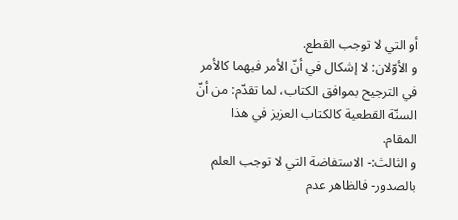أو التي لا توجب القطع.
و الأوّلان: لا إشكال في أنّ الأمر فيهما كالأمر في الترجيح بموافق الكتاب، لما تقدّم: من أنّ السنّة القطعية كالكتاب العزيز في هذا المقام.
و الثالث:- الاستفاضة التي لا توجب العلم بالصدور- فالظاهر عدم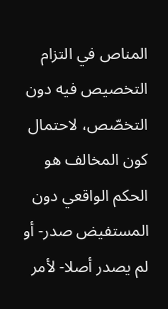المناص في التزام التخصيص فيه دون التخصّص، لاحتمال كون المخالف هو الحكم الواقعي دون المستفيض صدر- أو لم يصدر أصلا- لأمر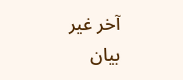آخر غير بيان